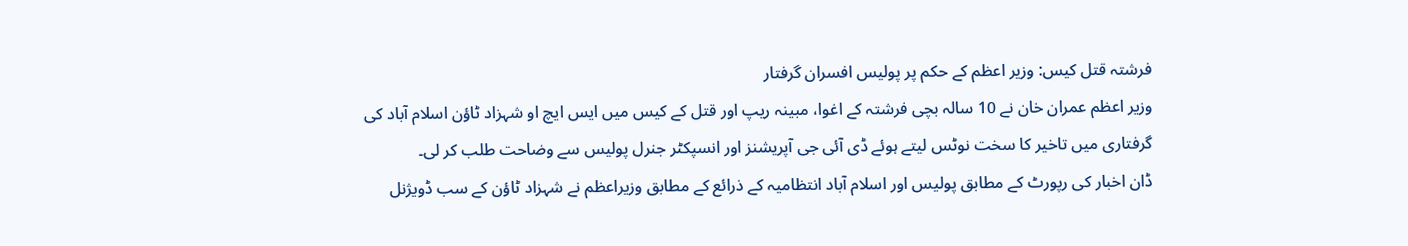فرشتہ قتل کیس: وزیر اعظم کے حکم پر پولیس افسران گرفتار
وزیر اعظم عمران خان نے 10 سالہ بچی فرشتہ کے اغوا، مبینہ ریپ اور قتل کے کیس میں ایس ایچ او شہزاد ٹاؤن اسلام آباد کی گرفتاری میں تاخیر کا سخت نوٹس لیتے ہوئے ڈی آئی جی آپریشنز اور انسپکٹر جنرل پولیس سے وضاحت طلب کر لی۔
ڈان اخبار کی رپورٹ کے مطابق پولیس اور اسلام آباد انتظامیہ کے ذرائع کے مطابق وزیراعظم نے شہزاد ٹاؤن کے سب ڈویژنل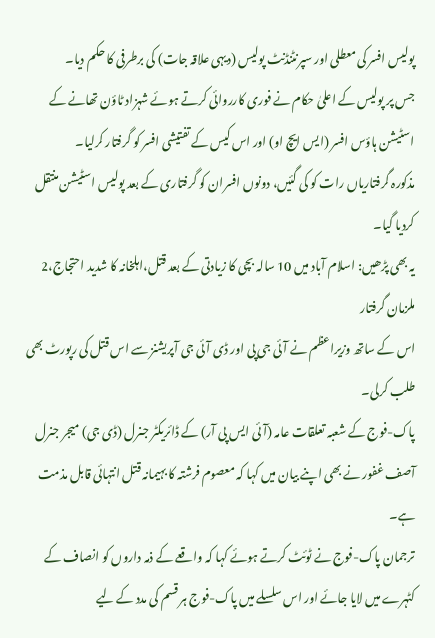پولیس افسر کی معطلی اور سپرنٹنڈنٹ پولیس (دیہی علاقہ جات) کی برطرفی کا حکم دیا۔
جس پر پولیس کے اعلیٰ حکام نے فوری کارروائی کرتے ہوئے شہزاد ٹاؤن تھانے کے اسٹیشن ہاؤس افسر (ایس ایچ او) اور اس کیس کے تفتیشی افسر کو گرفتار کرلیا۔
مذکورہ گرفتاریاں رات کو کی گئیں، دونوں افسران کو گرفتاری کے بعد پولیس اسٹیشن منتقل کردیا گیا۔
یہ بھی پڑھیں: اسلام آباد میں 10 سالہ بچی کا زیادتی کے بعد قتل،اہلخانہ کا شدید احتجاج،2 ملزمان گرفتار
اس کے ساتھ وزیراعظم نے آئی جی پی اور ڈی آئی جی آپریشنز سے اس قتل کی رپورٹ بھی طلب کرلی۔
پاک-فوج کے شعبہ تعلقات عامہ (آئی ایس پی آر) کے ڈائریکٹر جنرل (ڈی جی) میجر جنرل آصف غفور نے بھی اپنے بیان میں کہا کہ معصوم فرشتہ کا بہیمانہ قتل انتہائی قابل مذمت ہے۔
ترجمان پاک-فوج نے ٹوئٹ کرتے ہوئے کہا کہ واقعے کے ذمہ داروں کو انصاف کے کٹہرے میں لایا جائے اور اس سلسلے میں پاک-فوج ہر قسم کی مدد کے لیے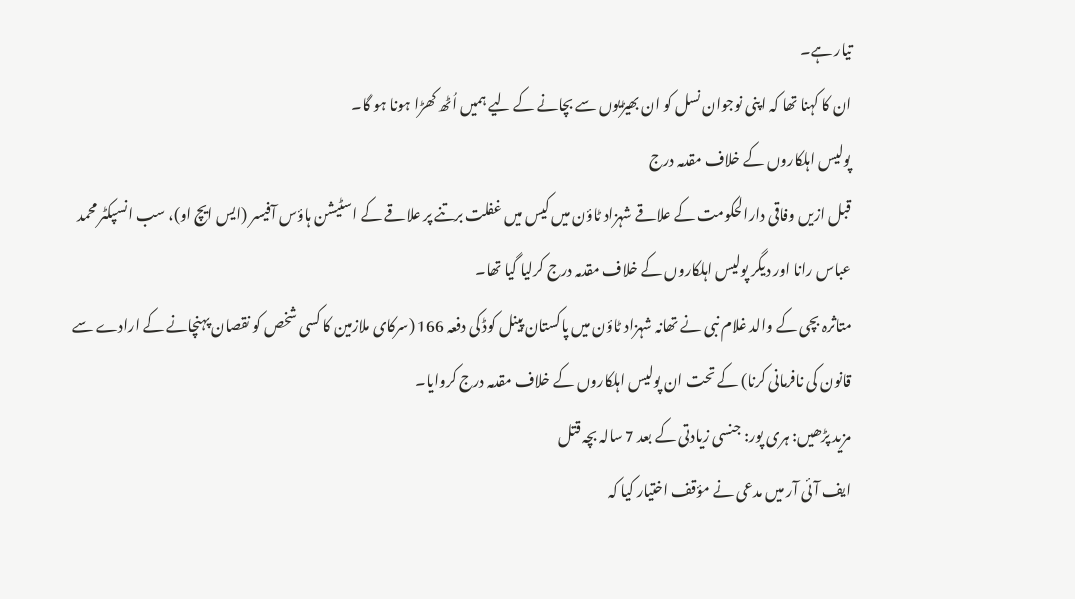تیار ہے۔
ان کا کہنا تھا کہ اپنی نوجوان نسل کو ان بھیڑیوں سے بچانے کے لیے ہمیں اُٹھ کھڑا ہونا ہو گا۔
پولیس اہلکاروں کے خلاف مقدمہ درج
قبل ازیں وفاقی دارالحکومت کے علاقے شہزاد ٹاؤن میں کیس میں غفلت برتنے پر علاقے کے اسٹیشن ہاؤس آفیسر (ایس ایچ او)، سب انسپکٹر محمد عباس رانا اور دیگر پولیس اہلکاروں کے خلاف مقدمہ درج کرلیا گیا تھا۔
متاثرہ بچی کے والد غلام نبی نے تھانہ شہزاد ٹاؤن میں پاکستان پینل کوڈ کی دفعہ 166 (سرکای ملازمین کا کسی شخص کو نقصان پہنچانے کے ارادے سے قانون کی نافرمانی کرنا) کے تحت ان پولیس اہلکاروں کے خلاف مقدمہ درج کروایا۔
مزید پڑھیں: ہری پور: جنسی زیادتی کے بعد 7 سالہ بچہ قتل
ایف آئی آر میں مدعی نے مؤقف اختیار کیا کہ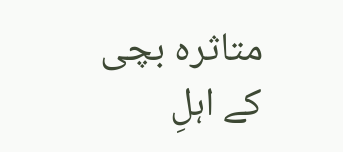متاثرہ بچی کے اہلِ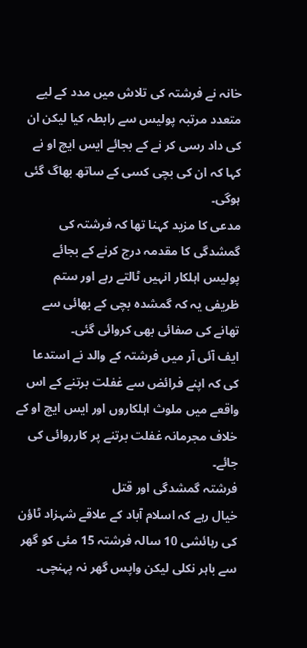خانہ نے فرشتہ کی تلاش میں مدد کے لیے متعدد مرتبہ پولیس سے رابطہ کیا لیکن ان کی داد رسی کر نے کے بجائے ایس ایچ او نے کہا کہ ان کی بچی کسی کے ساتھ بھاگ گئی ہوگی۔
مدعی کا مزید کہنا تھا کہ فرشتہ کی گمشدگی کا مقدمہ درج کرنے کے بجائے پولیس اہلکار انہیں ٹالتے رہے اور ستم ظریفی یہ کہ گمشدہ بچی کے بھائی سے تھانے کی صفائی بھی کروائی گئی۔
ایف آئی آر میں فرشتہ کے والد نے استدعا کی کہ اپنے فرائض سے غفلت برتنے کے اس واقعے میں ملوث اہلکاروں اور ایس ایچ او کے خلاف مجرمانہ غفلت برتنے پر کارروائی کی جائے۔
فرشتہ گمشدگی اور قتل
خیال رہے کہ اسلام آباد کے علاقے شہزاد ٹاؤن کی رہائشی 10 سالہ فرشتہ 15 مئی کو گھر سے باہر نکلی لیکن واپس گھر نہ پہنچی۔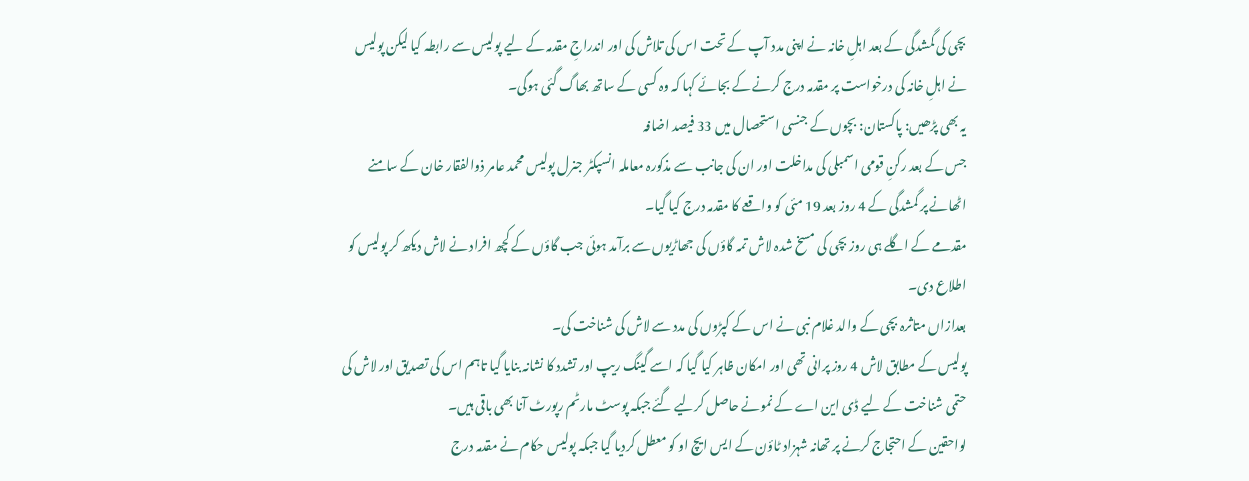بچی کی گمشدگی کے بعد اہلِ خانہ نے اپنی مدد آپ کے تحت اس کی تلاش کی اور اندراجِ مقدمہ کے لیے پولیس سے رابطہ کیا لیکن پولیس نے اہلِ خانہ کی درخواست پر مقدمہ درج کرنے کے بجائے کہا کہ وہ کسی کے ساتھ بھاگ گئی ہوگی۔
یہ بھی پڑھیں: پاکستان: بچوں کے جنسی استحصال میں 33 فیصد اضافہ
جس کے بعد رکنِ قومی اسمبلی کی مداخلت اور ان کی جانب سے مذکورہ معاملہ انسپکٹر جنرل پولیس محمد عامر ذوالفقار خان کے سامنے اٹھانے پر گمشدگی کے 4 روز بعد 19 مئی کو واقعے کا مقدمہ درج کیا گیا۔
مقدمے کے اگلے ہی روز بچی کی مسخ شدہ لاش تمہ گاؤں کی جھاڑیوں سے برآمد ہوئی جب گاؤں کے کچھ افراد نے لاش دیکھ کر پولیس کو اطلاع دی۔
بعدازاں متاثرہ بچی کے والد غلام نبی نے اس کے کپڑوں کی مدد سے لاش کی شناخت کی۔
پولیس کے مطابق لاش 4 روز پرانی تھی اور امکان ظاہر کیا گیا کہ اسے گینگ ریپ اور تشدد کا نشانہ بنایا گیا تاہم اس کی تصدیق اور لاش کی حتمی شناخت کے لیے ڈی این اے کے نمونے حاصل کرلیے گئے جبکہ پوسٹ مارٹم رپورٹ آنا بھی باقی ہیں۔
لواحقین کے احتجاج کرنے پر تھانہ شہزاد ٹاؤن کے ایس ایچ او کو معطل کردیا گیا جبکہ پولیس حکام نے مقدمہ درج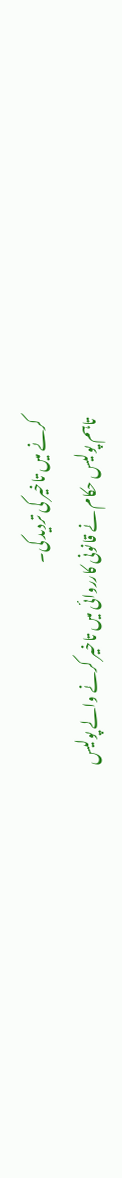کرنے میں تاخیر کی تردید کی۔
تاہم پولیس حکام نے قانونی کارروائی میں تاخیر کرنے والے پولیس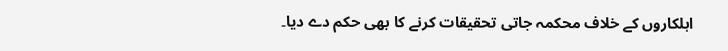اہلکاروں کے خلاف محکمہ جاتی تحقیقات کرنے کا بھی حکم دے دیا۔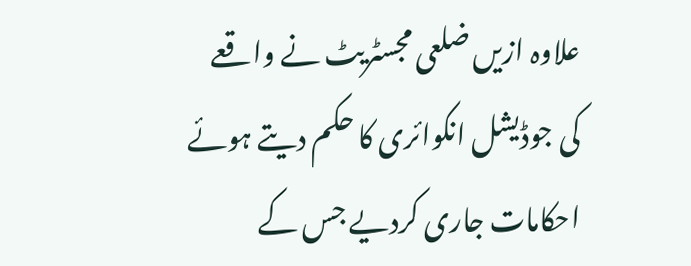علاوہ ازیں ضلعی مجسٹریٹ نے واقعے کی جوڈیشل انکوائری کا حکم دیتے ہوئے احکامات جاری کردیے جس کے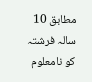مطابق 10 سالہ فرشتہ کو نامعلوم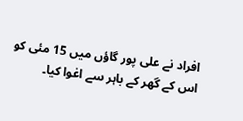افراد نے علی پور گاؤں میں 15 مئی کو اس کے گھر کے باہر سے اغوا کیا۔